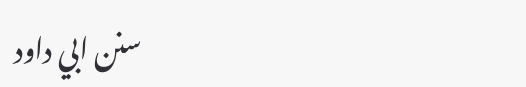سنن ابي داود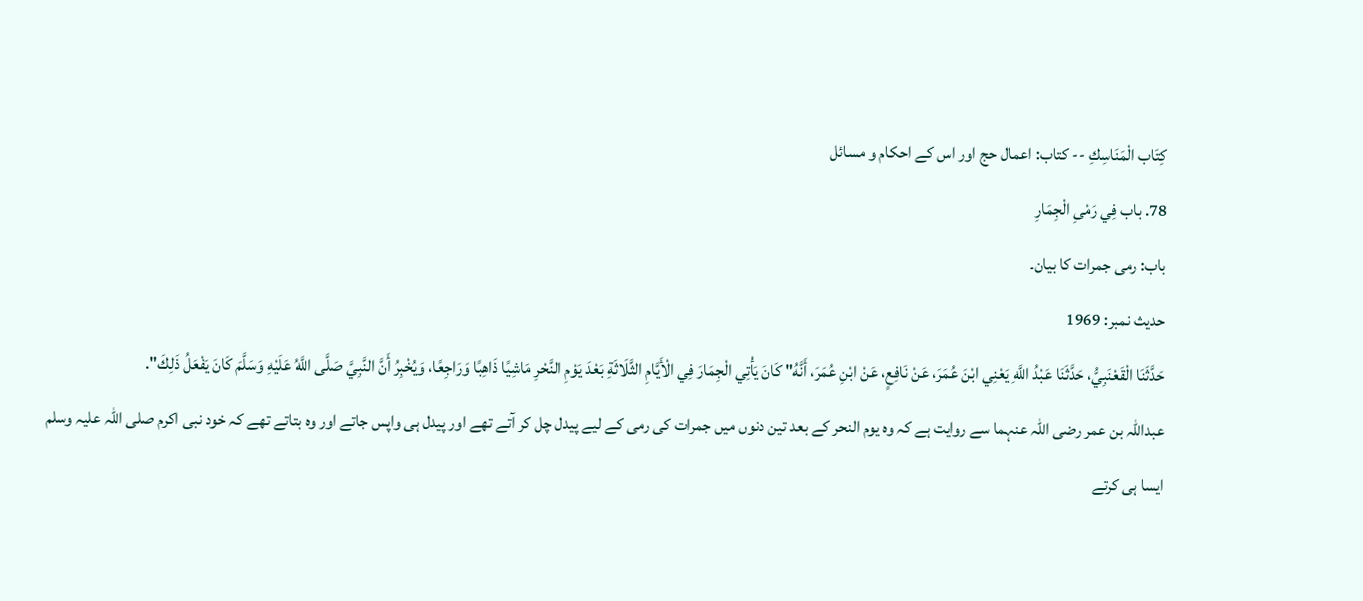كِتَاب الْمَنَاسِكِ -- کتاب: اعمال حج اور اس کے احکام و مسائل
78. باب فِي رَمْىِ الْجِمَارِ
باب: رمی جمرات کا بیان۔
حدیث نمبر: 1969
حَدَّثَنَا الْقَعْنَبِيُّ، حَدَّثَنَا عَبْدُ اللَّهِ يَعْنِي ابْنَ عُمَرَ، عَنْ نَافِعٍ، عَنْ ابْنِ عُمَرَ، أَنَّهُ" كَانَ يَأْتِي الْجِمَارَ فِي الْأَيَّامِ الثَّلَاثَةِ بَعْدَ يَوْمِ النَّحْرِ مَاشِيًا ذَاهِبًا وَرَاجِعًا، وَيُخْبِرُ أَنَّ النَّبِيَّ صَلَّى اللَّهُ عَلَيْهِ وَسَلَّمَ كَانَ يَفْعَلُ ذَلِكَ".
عبداللہ بن عمر رضی اللہ عنہما سے روایت ہے کہ وہ یوم النحر کے بعد تین دنوں میں جمرات کی رمی کے لیے پیدل چل کر آتے تھے اور پیدل ہی واپس جاتے اور وہ بتاتے تھے کہ خود نبی اکرم صلی اللہ علیہ وسلم ایسا ہی کرتے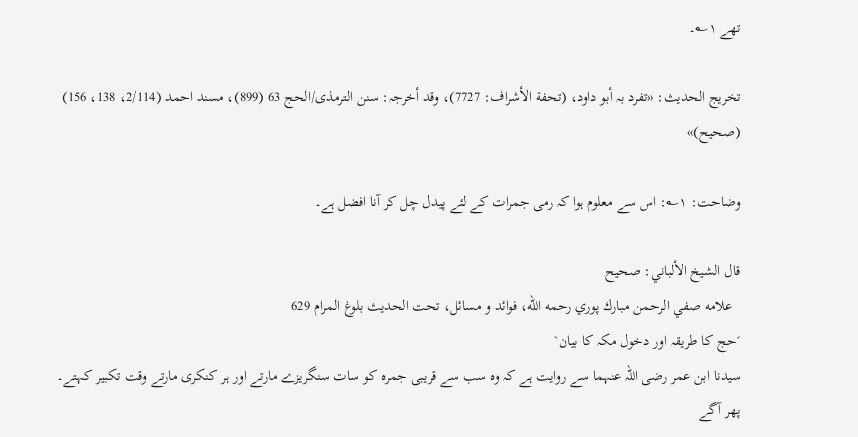تھے ۱؎۔

تخریج الحدیث: «تفرد بہ أبو داود، (تحفة الأشراف: 7727)، وقد أخرجہ: سنن الترمذی/الحج 63 (899)، مسند احمد (2/114، 138، 156) (صحیح)»

وضاحت: ۱؎: اس سے معلوم ہوا کہ رمی جمرات کے لئے پیدل چل کر آنا افضل ہے۔

قال الشيخ الألباني: صحيح
  علامه صفي الرحمن مبارك پوري رحمه الله، فوائد و مسائل، تحت الحديث بلوغ المرام 629
´حج کا طریقہ اور دخول مکہ کا بیان`
سیدنا ابن عمر رضی اللہ عنہما سے روایت ہے کہ وہ سب سے قریبی جمرہ کو سات سنگریزے مارتے اور ہر کنکری مارتے وقت تکبیر کہتے۔ پھر آگے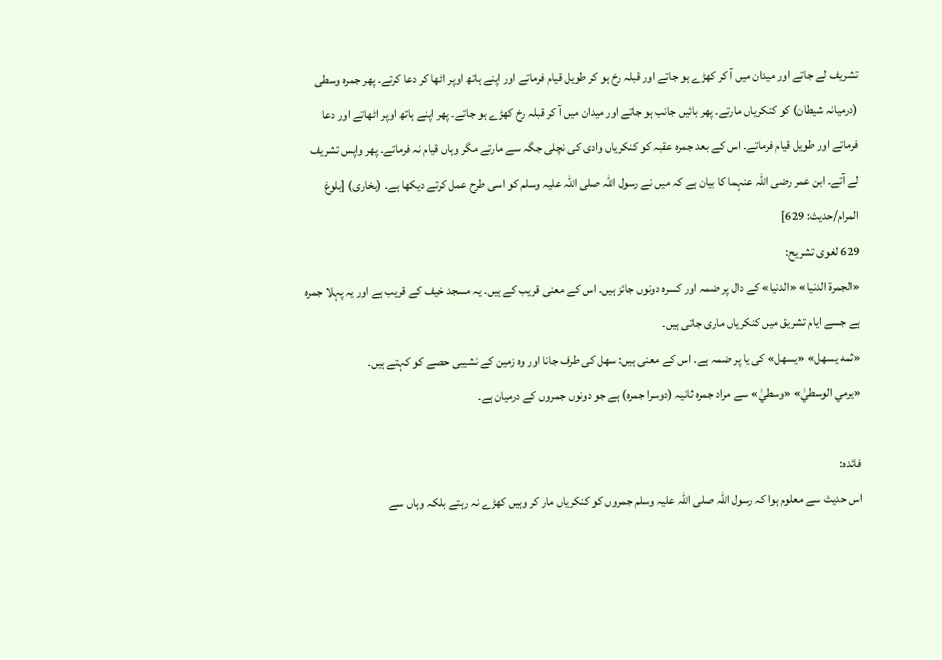تشریف لے جاتے اور میدان میں آ کر کھڑے ہو جاتے اور قبلہ رخ ہو کر طویل قیام فرماتے اور اپنے ہاتھ اوپر اٹھا کر دعا کرتے۔ پھر جمرہ وسطی (درمیانہ شیطان) کو کنکریاں مارتے۔ پھر بائیں جانب ہو جاتے اور میدان میں آ کر قبلہ رخ کھڑے ہو جاتے۔ پھر اپنے ہاتھ اوپر اٹھاتے اور دعا فرماتے اور طویل قیام فرماتے۔ اس کے بعد جمرہ عقبہ کو کنکریاں وادی کی نچلی جگہ سے مارتے مگر وہاں قیام نہ فرماتے۔ پھر واپس تشریف لے آتے۔ ابن عمر رضی اللہ عنہما کا بیان ہے کہ میں نے رسول اللہ صلی اللہ علیہ وسلم کو اسی طرح عمل کرتے دیکھا ہے۔ (بخاری) [بلوغ المرام/حدیث: 629]
629 لغوی تشریح:
«الجمرة الدنيا» «الدنيا» کے دال پر ضمہ اور کسرہ دونوں جائز ہیں۔ اس کے معنی قریب کے ہیں۔ یہ مسجد خیف کے قریب ہے اور یہ پہلا جمرہ ہے جسے ایام تشریق میں کنکریاں ماری جاتی ہیں۔
«ثمه يسهل» «يسهل» کی یا پر ضمہ ہے۔ اس کے معنی ہیں: سھل کی طرف جانا اور وہ زمین کے نشیبی حصے کو کہتے ہیں۔
«يرمي الوسطيٰ» «وسطيٰ» سے مراد جمرہ ثانیہ (دوسرا جمرہ) ہے جو دونوں جمروں کے درمیان ہے۔

فائدہ:
اس حدیث سے معلوم ہوا کہ رسول اللہ صلی اللہ علیہ وسلم جمروں کو کنکریاں مار کر وہیں کھڑے نہ رہتے بلکہ وہاں سے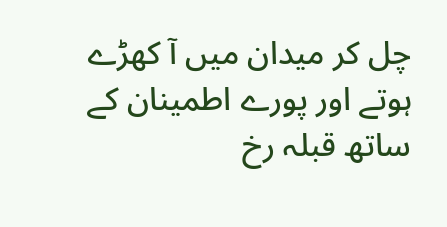چل کر میدان میں آ کھڑے ہوتے اور پورے اطمینان کے ساتھ قبلہ رخ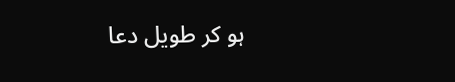ہو کر طویل دعا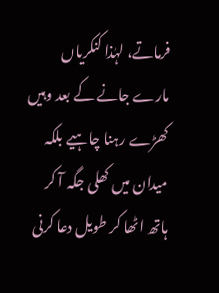فرماتے، لہٰذا کنکریاں مارے جانے کے بعد وہیں کھڑے رہنا چاہیے بلکہ میدان میں کھلی جگہ آ کر ہاتھ اٹھا کر طویل دعا کرنی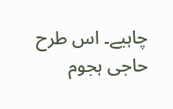چاہیے۔ اس طرح حاجی ہجوم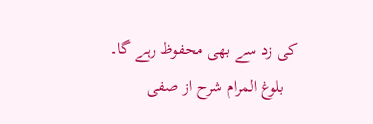کی زد سے بھی محفوظ رہے گا۔
   بلوغ المرام شرح از صفی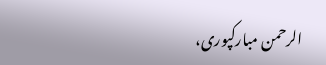الرحمن مبارکپوری،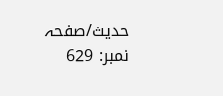حدیث/صفحہ نمبر: 629